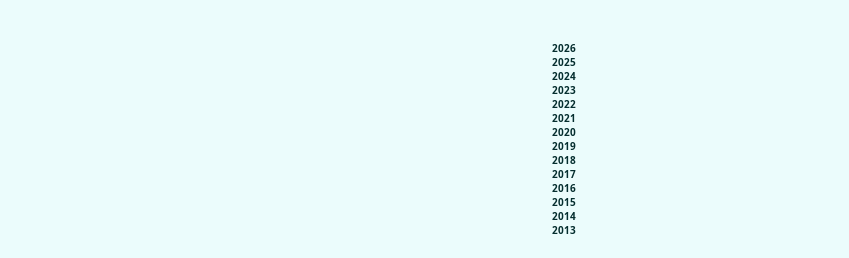2026
2025
2024
2023
2022
2021
2020
2019
2018
2017
2016
2015
2014
2013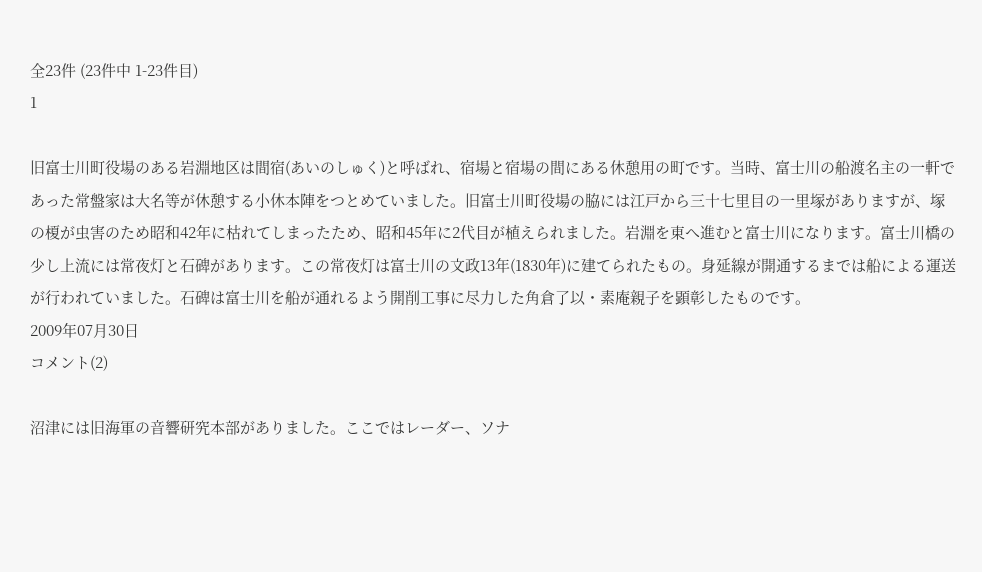全23件 (23件中 1-23件目)
1

旧富士川町役場のある岩淵地区は間宿(あいのしゅく)と呼ばれ、宿場と宿場の間にある休憩用の町です。当時、富士川の船渡名主の一軒であった常盤家は大名等が休憩する小休本陣をつとめていました。旧富士川町役場の脇には江戸から三十七里目の一里塚がありますが、塚の榎が虫害のため昭和42年に枯れてしまったため、昭和45年に2代目が植えられました。岩淵を東へ進むと富士川になります。富士川橋の少し上流には常夜灯と石碑があります。この常夜灯は富士川の文政13年(1830年)に建てられたもの。身延線が開通するまでは船による運送が行われていました。石碑は富士川を船が通れるよう開削工事に尽力した角倉了以・素庵親子を顕彰したものです。
2009年07月30日
コメント(2)

沼津には旧海軍の音響研究本部がありました。ここではレーダー、ソナ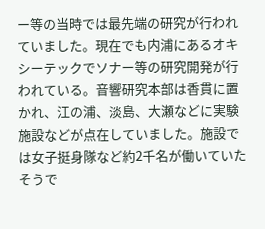ー等の当時では最先端の研究が行われていました。現在でも内浦にあるオキシーテックでソナー等の研究開発が行われている。音響研究本部は香貫に置かれ、江の浦、淡島、大瀬などに実験施設などが点在していました。施設では女子挺身隊など約2千名が働いていたそうで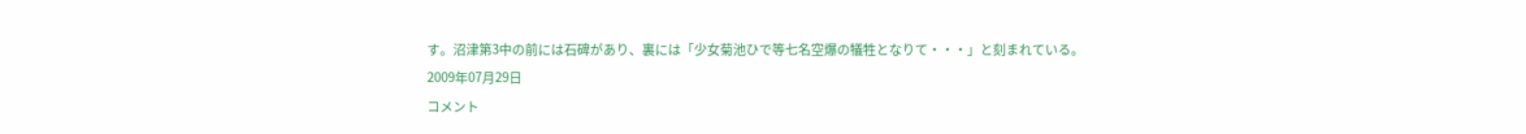す。沼津第3中の前には石碑があり、裏には「少女菊池ひで等七名空爆の犠牲となりて・・・」と刻まれている。
2009年07月29日
コメント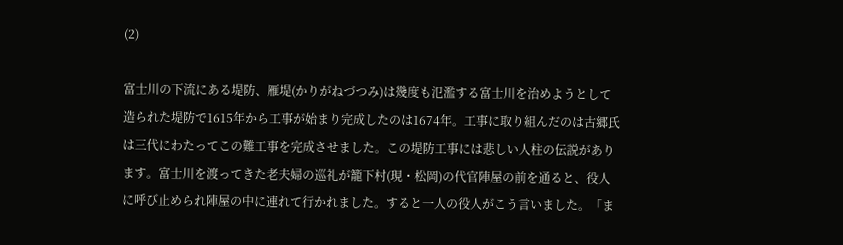(2)

富士川の下流にある堤防、雁堤(かりがねづつみ)は幾度も氾濫する富士川を治めようとして造られた堤防で1615年から工事が始まり完成したのは1674年。工事に取り組んだのは古郷氏は三代にわたってこの難工事を完成させました。この堤防工事には悲しい人柱の伝説があります。富士川を渡ってきた老夫婦の巡礼が籠下村(現・松岡)の代官陣屋の前を通ると、役人に呼び止められ陣屋の中に連れて行かれました。すると一人の役人がこう言いました。「ま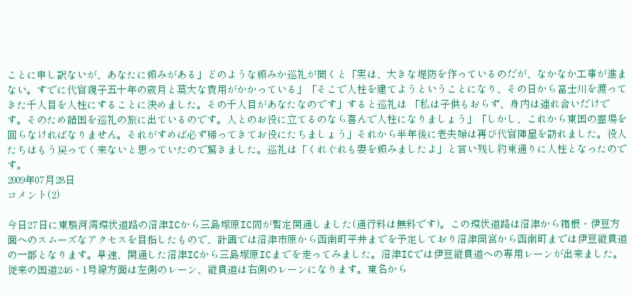ことに申し訳ないが、あなたに頼みがある」どのような頼みか巡礼が聞くと「実は、大きな堤防を作っているのだが、なかなか工事が進まない。すでに代官親子五十年の歳月と莫大な費用がかかっている」「そこで人柱を建てようということになり、その日から富士川を渡ってきた千人目を人柱にすることに決めました。その千人目があなたなのです」すると巡礼は 「私は子供もおらず、身内は連れ合いだけです。そのため諸国を巡礼の旅に出ているのです。人とのお役に立てるのなら喜んで人柱になりましょう」「しかし、これから東国の霊場を回らなければなりません。それがすめば必ず帰ってきてお役にたちましょう」それから半年後に老夫婦は再び代官陣屋を訪れました。役人たちはもう戻ってく来ないと思っていたので驚きました。巡礼は「くれぐれも妻を頼みましたよ」と言い残し約束通りに人柱となったのです。
2009年07月28日
コメント(2)

今日27日に東駿河湾環状道路の沼津ICから三島塚原IC間が暫定開通しました(通行料は無料です)。この環状道路は沼津から箱根・伊豆方面へのスムーズなアクセスを目指したもので、計画では沼津市原から函南町平井までを予定しており沼津岡宮から函南町までは伊豆縦貫道の一部となります。早速、開通した沼津ICから三島塚原ICまでを走ってみました。沼津ICでは伊豆縦貫道への専用レーンが出来ました。従来の国道246・1号線方面は左側のレーン、縦貫道は右側のレーンになります。東名から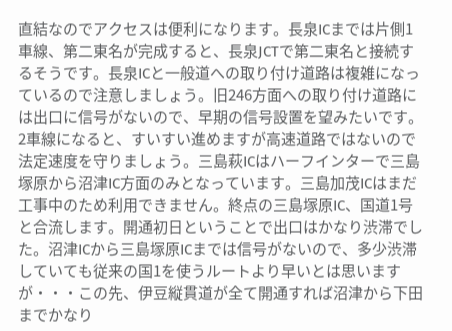直結なのでアクセスは便利になります。長泉ICまでは片側1車線、第二東名が完成すると、長泉JCTで第二東名と接続するそうです。長泉ICと一般道への取り付け道路は複雑になっているので注意しましょう。旧246方面への取り付け道路には出口に信号がないので、早期の信号設置を望みたいです。2車線になると、すいすい進めますが高速道路ではないので法定速度を守りましょう。三島萩ICはハーフインターで三島塚原から沼津IC方面のみとなっています。三島加茂ICはまだ工事中のため利用できません。終点の三島塚原IC、国道1号と合流します。開通初日ということで出口はかなり渋滞でした。沼津ICから三島塚原ICまでは信号がないので、多少渋滞していても従来の国1を使うルートより早いとは思いますが・・・この先、伊豆縦貫道が全て開通すれば沼津から下田までかなり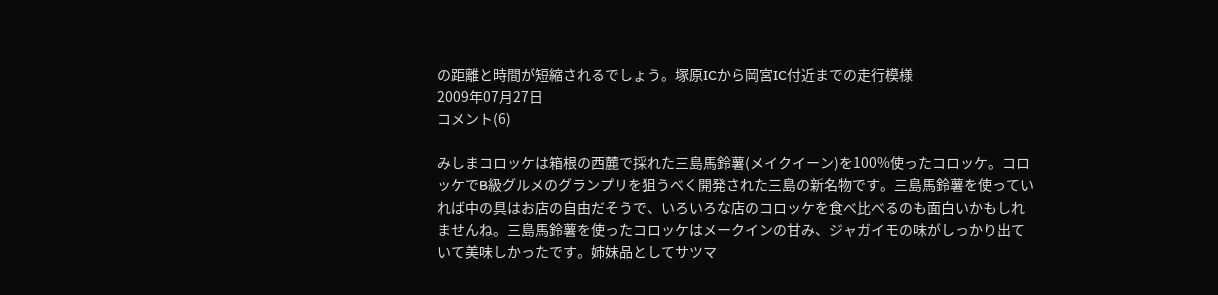の距離と時間が短縮されるでしょう。塚原ICから岡宮IC付近までの走行模様
2009年07月27日
コメント(6)

みしまコロッケは箱根の西麓で採れた三島馬鈴薯(メイクイーン)を100%使ったコロッケ。コロッケでB級グルメのグランプリを狙うべく開発された三島の新名物です。三島馬鈴薯を使っていれば中の具はお店の自由だそうで、いろいろな店のコロッケを食べ比べるのも面白いかもしれませんね。三島馬鈴薯を使ったコロッケはメークインの甘み、ジャガイモの味がしっかり出ていて美味しかったです。姉妹品としてサツマ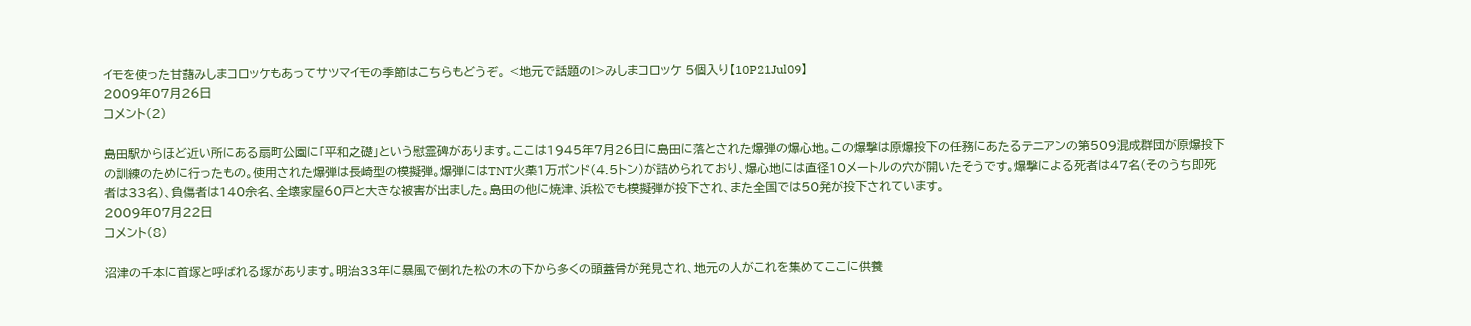イモを使った甘藷みしまコロッケもあってサツマイモの季節はこちらもどうぞ。 <地元で話題の!>みしまコロッケ 5個入り【10P21Jul09】
2009年07月26日
コメント(2)

島田駅からほど近い所にある扇町公園に「平和之礎」という慰霊碑があります。ここは1945年7月26日に島田に落とされた爆弾の爆心地。この爆撃は原爆投下の任務にあたるテニアンの第509混成群団が原爆投下の訓練のために行ったもの。使用された爆弾は長崎型の模擬弾。爆弾にはTNT火薬1万ポンド(4.5トン)が詰められており、爆心地には直径10メートルの穴が開いたそうです。爆撃による死者は47名(そのうち即死者は33名)、負傷者は140余名、全壊家屋60戸と大きな被害が出ました。島田の他に焼津、浜松でも模擬弾が投下され、また全国では50発が投下されています。
2009年07月22日
コメント(8)

沼津の千本に首塚と呼ばれる塚があります。明治33年に暴風で倒れた松の木の下から多くの頭蓋骨が発見され、地元の人がこれを集めてここに供養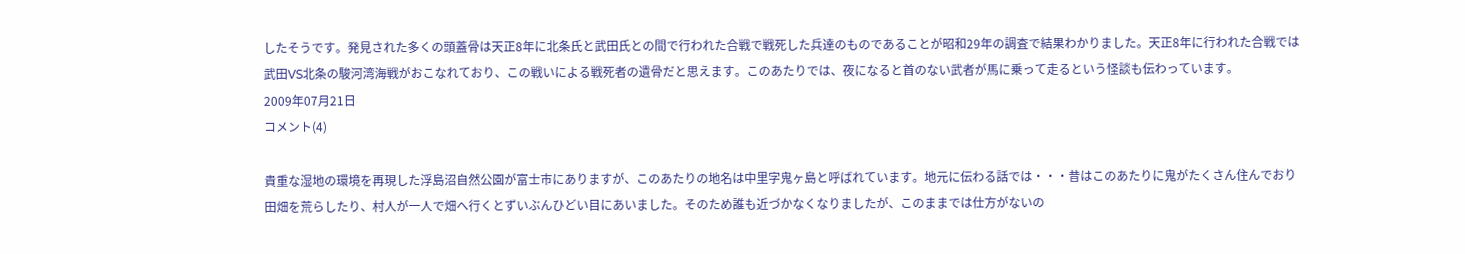したそうです。発見された多くの頭蓋骨は天正8年に北条氏と武田氏との間で行われた合戦で戦死した兵達のものであることが昭和29年の調査で結果わかりました。天正8年に行われた合戦では武田VS北条の駿河湾海戦がおこなれており、この戦いによる戦死者の遺骨だと思えます。このあたりでは、夜になると首のない武者が馬に乗って走るという怪談も伝わっています。
2009年07月21日
コメント(4)

貴重な湿地の環境を再現した浮島沼自然公園が富士市にありますが、このあたりの地名は中里字鬼ヶ島と呼ばれています。地元に伝わる話では・・・昔はこのあたりに鬼がたくさん住んでおり田畑を荒らしたり、村人が一人で畑へ行くとずいぶんひどい目にあいました。そのため誰も近づかなくなりましたが、このままでは仕方がないの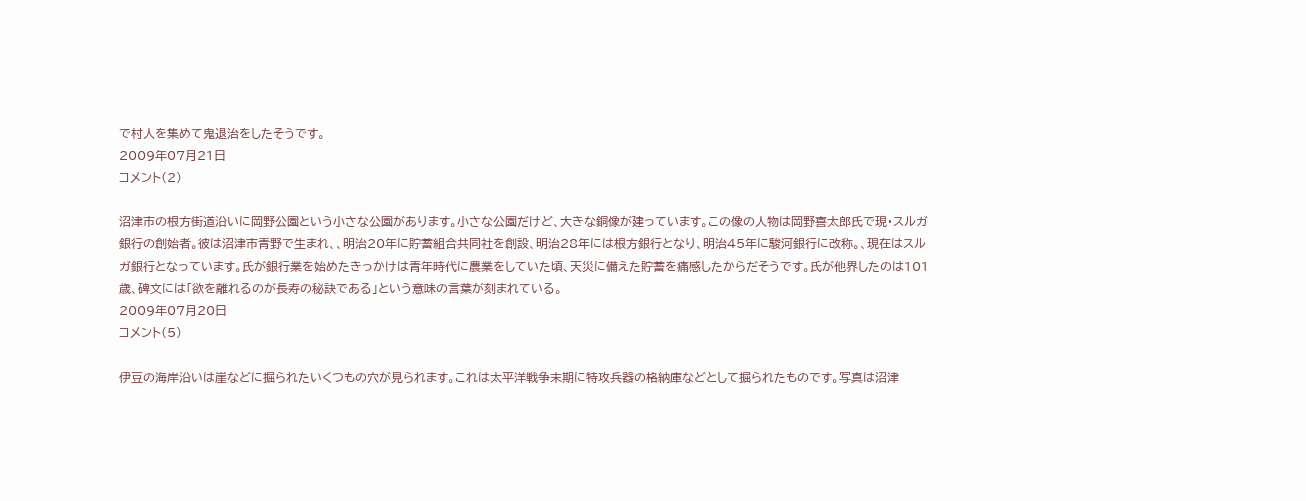で村人を集めて鬼退治をしたそうです。
2009年07月21日
コメント(2)

沼津市の根方街道沿いに岡野公園という小さな公園があります。小さな公園だけど、大きな銅像が建っています。この像の人物は岡野喜太郎氏で現・スルガ銀行の創始者。彼は沼津市青野で生まれ、、明治20年に貯蓄組合共同社を創設、明治28年には根方銀行となり、明治45年に駿河銀行に改称。、現在はスルガ銀行となっています。氏が銀行業を始めたきっかけは青年時代に農業をしていた頃、天災に備えた貯蓄を痛感したからだそうです。氏が他界したのは101歳、碑文には「欲を離れるのが長寿の秘訣である」という意味の言葉が刻まれている。
2009年07月20日
コメント(5)

伊豆の海岸沿いは崖などに掘られたいくつもの穴が見られます。これは太平洋戦争末期に特攻兵器の格納庫などとして掘られたものです。写真は沼津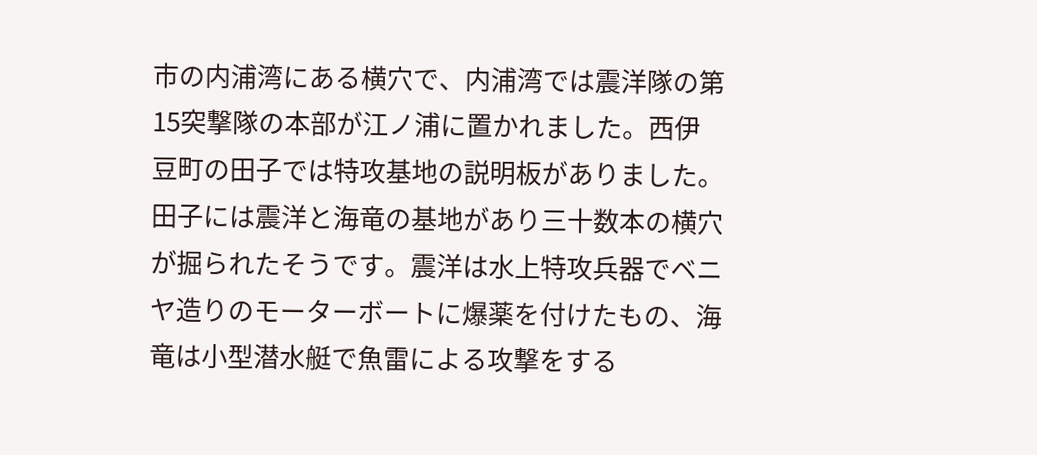市の内浦湾にある横穴で、内浦湾では震洋隊の第15突撃隊の本部が江ノ浦に置かれました。西伊豆町の田子では特攻基地の説明板がありました。田子には震洋と海竜の基地があり三十数本の横穴が掘られたそうです。震洋は水上特攻兵器でベニヤ造りのモーターボートに爆薬を付けたもの、海竜は小型潜水艇で魚雷による攻撃をする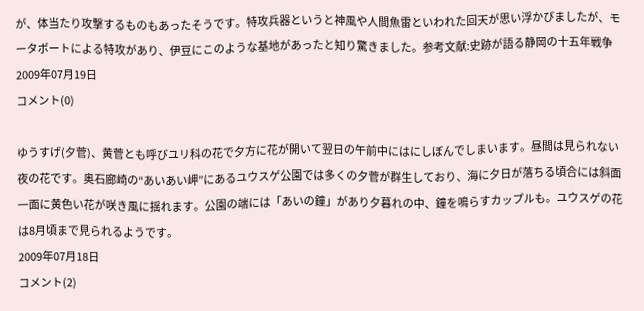が、体当たり攻撃するものもあったそうです。特攻兵器というと神風や人間魚雷といわれた回天が思い浮かびましたが、モータボートによる特攻があり、伊豆にこのような基地があったと知り驚きました。参考文献:史跡が語る静岡の十五年戦争
2009年07月19日
コメント(0)

ゆうすげ(夕菅)、黄菅とも呼びユリ科の花で夕方に花が開いて翌日の午前中にはにしぼんでしまいます。昼間は見られない夜の花です。奥石廊崎の“あいあい岬”にあるユウスゲ公園では多くの夕菅が群生しており、海に夕日が落ちる頃合には斜面一面に黄色い花が咲き風に揺れます。公園の端には「あいの鐘」があり夕暮れの中、鐘を鳴らすカップルも。ユウスゲの花は8月頃まで見られるようです。
2009年07月18日
コメント(2)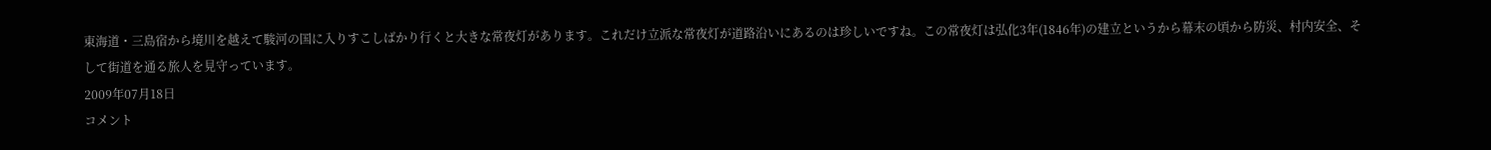東海道・三島宿から境川を越えて駿河の国に入りすこしばかり行くと大きな常夜灯があります。これだけ立派な常夜灯が道路沿いにあるのは珍しいですね。この常夜灯は弘化3年(1846年)の建立というから幕末の頃から防災、村内安全、そして街道を通る旅人を見守っています。
2009年07月18日
コメント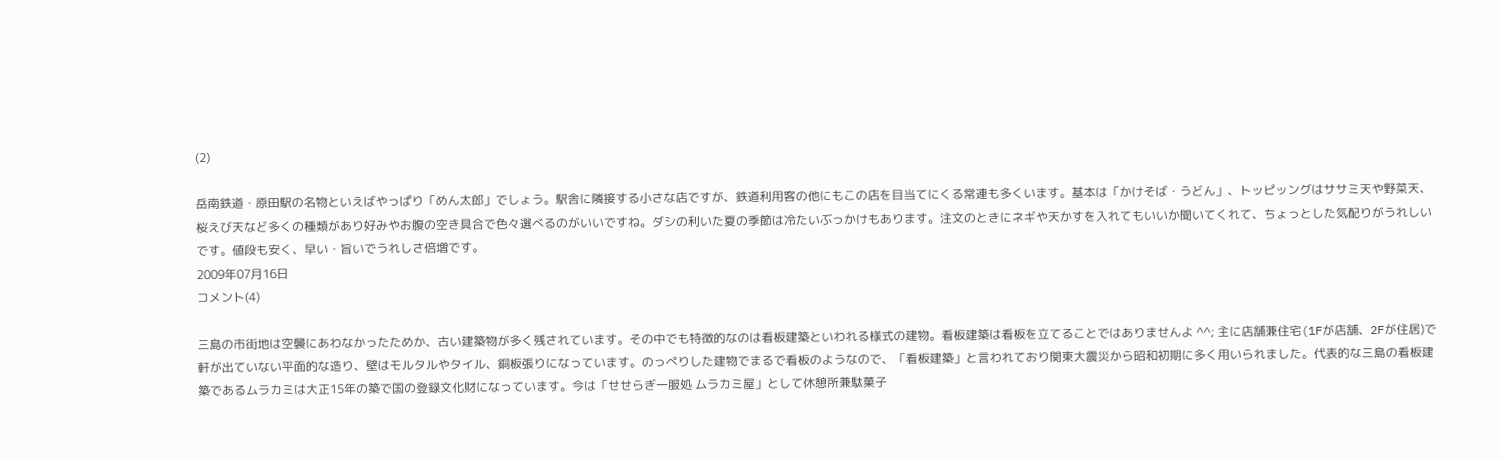(2)

岳南鉄道・原田駅の名物といえばやっぱり「めん太郎」でしょう。駅舎に隣接する小さな店ですが、鉄道利用客の他にもこの店を目当てにくる常連も多くいます。基本は「かけそば・うどん」、トッピッングはササミ天や野菜天、桜えび天など多くの種類があり好みやお腹の空き具合で色々選べるのがいいですね。ダシの利いた夏の季節は冷たいぶっかけもあります。注文のときにネギや天かすを入れてもいいか聞いてくれて、ちょっとした気配りがうれしいです。値段も安く、早い・旨いでうれしさ倍増です。
2009年07月16日
コメント(4)

三島の市街地は空襲にあわなかったためか、古い建築物が多く残されています。その中でも特徴的なのは看板建築といわれる様式の建物。看板建築は看板を立てることではありませんよ ^^; 主に店舗兼住宅(1Fが店舗、2Fが住居)で軒が出ていない平面的な造り、壁はモルタルやタイル、銅板張りになっています。のっぺりした建物でまるで看板のようなので、「看板建築」と言われており関東大震災から昭和初期に多く用いられました。代表的な三島の看板建築であるムラカミは大正15年の築で国の登録文化財になっています。今は「せせらぎ一服処 ムラカミ屋」として休憩所兼駄菓子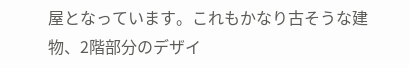屋となっています。これもかなり古そうな建物、2階部分のデザイ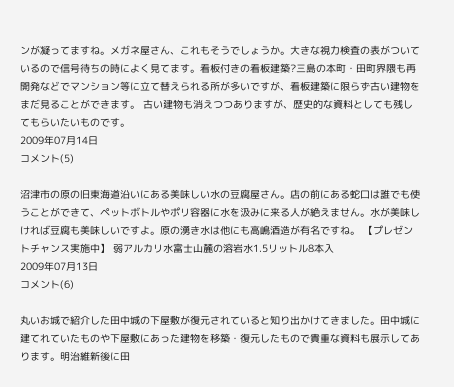ンが凝ってますね。メガネ屋さん、これもそうでしょうか。大きな視力検査の表がついているので信号待ちの時によく見てます。看板付きの看板建築?三島の本町・田町界隈も再開発などでマンション等に立て替えられる所が多いですが、看板建築に限らず古い建物をまだ見ることができます。 古い建物も消えつつありますが、歴史的な資料としても残してもらいたいものです。
2009年07月14日
コメント(5)

沼津市の原の旧東海道沿いにある美味しい水の豆腐屋さん。店の前にある蛇口は誰でも使うことができて、ペットボトルやポリ容器に水を汲みに来る人が絶えません。水が美味しければ豆腐も美味しいですよ。原の湧き水は他にも高嶋酒造が有名ですね。 【プレゼントチャンス実施中】 弱アルカリ水富士山麓の溶岩水1.5リットル8本入
2009年07月13日
コメント(6)

丸いお城で紹介した田中城の下屋敷が復元されていると知り出かけてきました。田中城に建てれていたものや下屋敷にあった建物を移築・復元したもので貴重な資料も展示してあります。明治維新後に田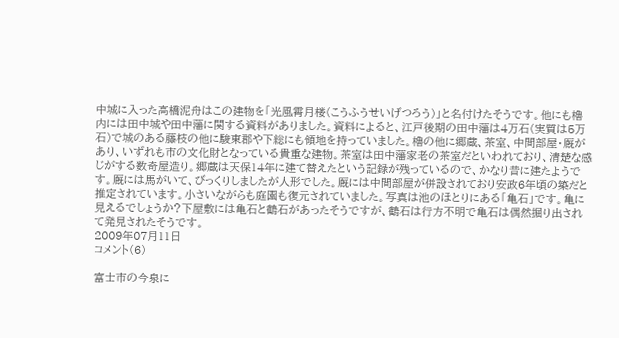中城に入った高橋泥舟はこの建物を「光風霄月楼(こうふうせいげつろう)」と名付けたそうです。他にも櫓内には田中城や田中藩に関する資料がありました。資料によると、江戸後期の田中藩は4万石(実質は5万石)で城のある藤枝の他に駿東郡や下総にも領地を持っていました。櫓の他に郷蔵、茶室、中間部屋・厩があり、いずれも市の文化財となっている貴重な建物。茶室は田中藩家老の茶室だといわれており、清楚な感じがする数奇屋造り。郷蔵は天保14年に建て替えたという記録が残っているので、かなり昔に建たようです。厩には馬がいて、びっくりしましたが人形でした。厩には中間部屋が併設されており安政6年頃の築だと推定されています。小さいながらも庭園も復元されていました。写真は池のほとりにある「亀石」です。亀に見えるでしょうか?下屋敷には亀石と鶴石があったそうですが、鶴石は行方不明で亀石は偶然掘り出されて発見されたそうです。
2009年07月11日
コメント(6)

富士市の今泉に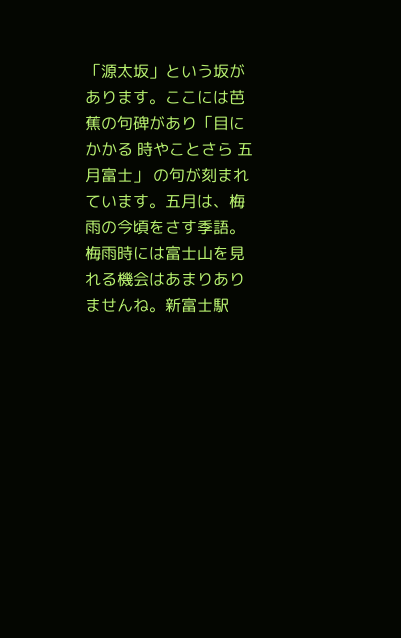「源太坂」という坂があります。ここには芭蕉の句碑があり「目にかかる 時やことさら 五月富士」 の句が刻まれています。五月は、梅雨の今頃をさす季語。梅雨時には富士山を見れる機会はあまりありませんね。新富士駅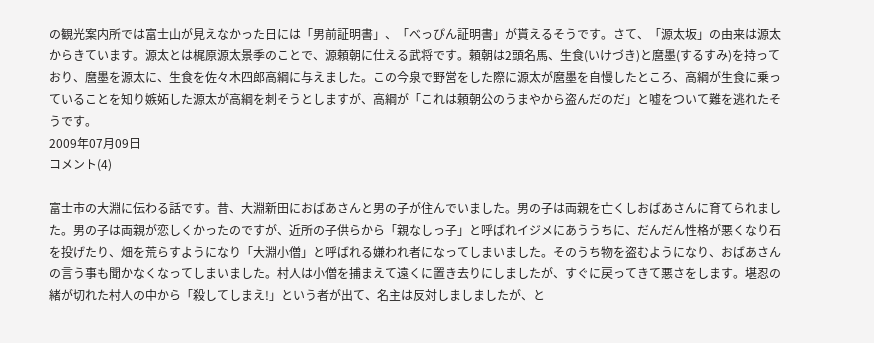の観光案内所では富士山が見えなかった日には「男前証明書」、「べっぴん証明書」が貰えるそうです。さて、「源太坂」の由来は源太からきています。源太とは梶原源太景季のことで、源頼朝に仕える武将です。頼朝は2頭名馬、生食(いけづき)と麿墨(するすみ)を持っており、麿墨を源太に、生食を佐々木四郎高綱に与えました。この今泉で野営をした際に源太が麿墨を自慢したところ、高綱が生食に乗っていることを知り嫉妬した源太が高綱を刺そうとしますが、高綱が「これは頼朝公のうまやから盗んだのだ」と嘘をついて難を逃れたそうです。
2009年07月09日
コメント(4)

富士市の大淵に伝わる話です。昔、大淵新田におばあさんと男の子が住んでいました。男の子は両親を亡くしおばあさんに育てられました。男の子は両親が恋しくかったのですが、近所の子供らから「親なしっ子」と呼ばれイジメにあううちに、だんだん性格が悪くなり石を投げたり、畑を荒らすようになり「大淵小僧」と呼ばれる嫌われ者になってしまいました。そのうち物を盗むようになり、おばあさんの言う事も聞かなくなってしまいました。村人は小僧を捕まえて遠くに置き去りにしましたが、すぐに戻ってきて悪さをします。堪忍の緒が切れた村人の中から「殺してしまえ!」という者が出て、名主は反対しましましたが、と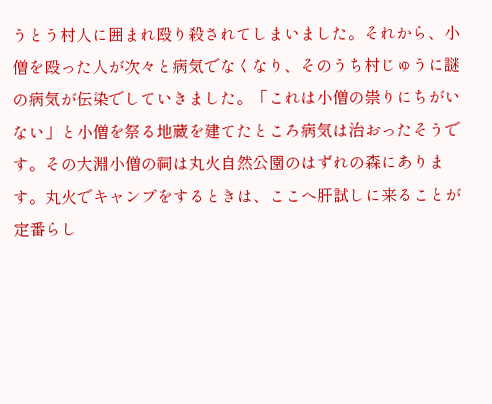うとう村人に囲まれ殴り殺されてしまいました。それから、小僧を殴った人が次々と病気でなくなり、そのうち村じゅうに謎の病気が伝染でしていきました。「これは小僧の祟りにちがいない」と小僧を祭る地蔵を建てたところ病気は治おったそうです。その大淵小僧の祠は丸火自然公園のはずれの森にあります。丸火でキャンプをするときは、ここへ肝試しに来ることが定番らし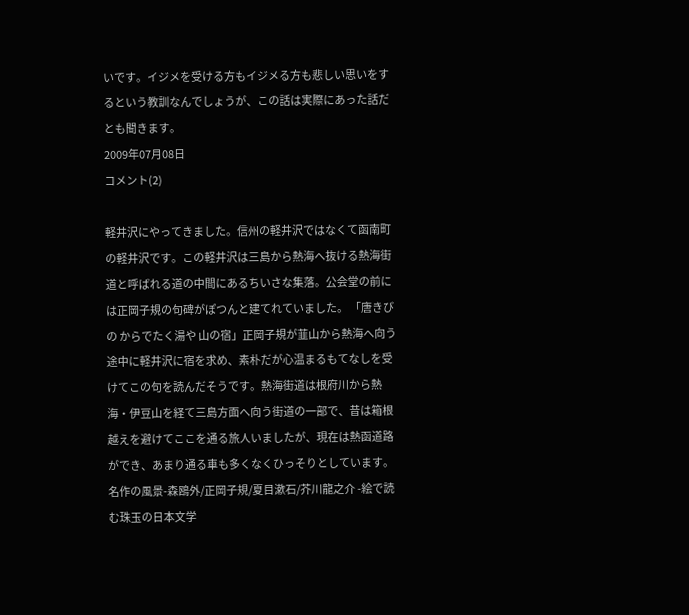いです。イジメを受ける方もイジメる方も悲しい思いをするという教訓なんでしょうが、この話は実際にあった話だとも聞きます。
2009年07月08日
コメント(2)

軽井沢にやってきました。信州の軽井沢ではなくて函南町の軽井沢です。この軽井沢は三島から熱海へ抜ける熱海街道と呼ばれる道の中間にあるちいさな集落。公会堂の前には正岡子規の句碑がぽつんと建てれていました。 「唐きびの からでたく湯や 山の宿」正岡子規が韮山から熱海へ向う途中に軽井沢に宿を求め、素朴だが心温まるもてなしを受けてこの句を読んだそうです。熱海街道は根府川から熱海・伊豆山を経て三島方面へ向う街道の一部で、昔は箱根越えを避けてここを通る旅人いましたが、現在は熱函道路ができ、あまり通る車も多くなくひっそりとしています。 名作の風景-森鴎外/正岡子規/夏目漱石/芥川龍之介 -絵で読む珠玉の日本文学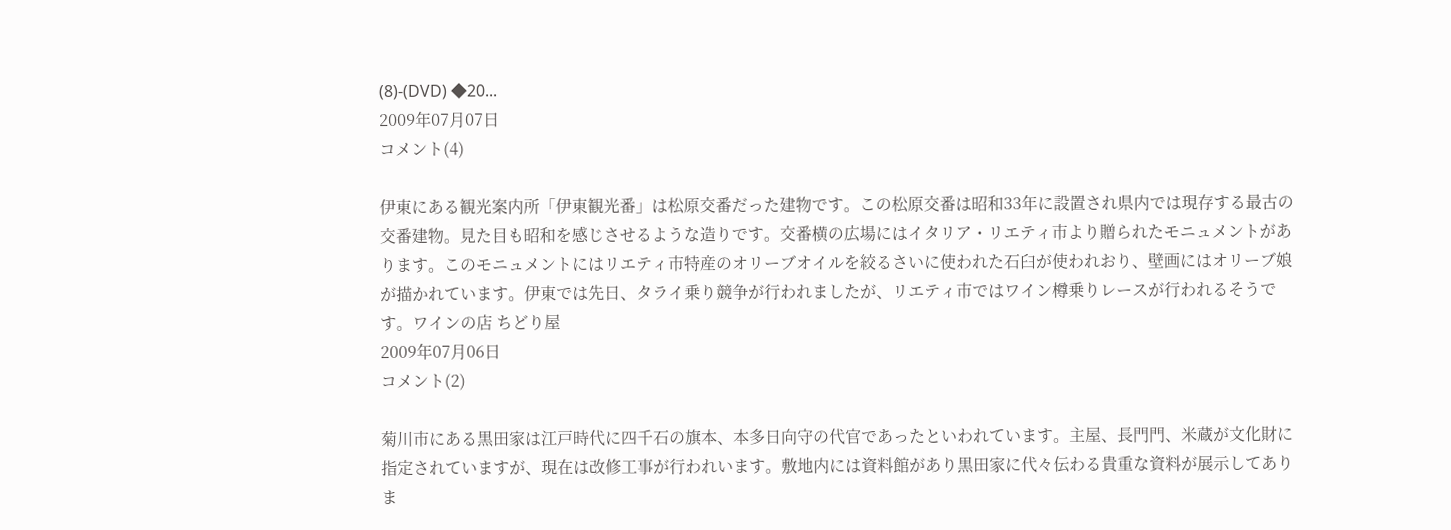(8)-(DVD) ◆20...
2009年07月07日
コメント(4)

伊東にある観光案内所「伊東観光番」は松原交番だった建物です。この松原交番は昭和33年に設置され県内では現存する最古の交番建物。見た目も昭和を感じさせるような造りです。交番横の広場にはイタリア・リエティ市より贈られたモニュメントがあります。このモニュメントにはリエティ市特産のオリーブオイルを絞るさいに使われた石臼が使われおり、壁画にはオリーブ娘が描かれています。伊東では先日、タライ乗り競争が行われましたが、リエティ市ではワイン樽乗りレースが行われるそうです。ワインの店 ちどり屋
2009年07月06日
コメント(2)

菊川市にある黒田家は江戸時代に四千石の旗本、本多日向守の代官であったといわれています。主屋、長門門、米蔵が文化財に指定されていますが、現在は改修工事が行われいます。敷地内には資料館があり黒田家に代々伝わる貴重な資料が展示してありま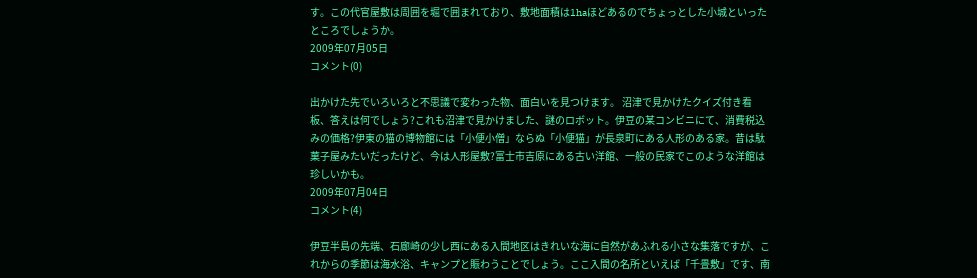す。この代官屋敷は周囲を堀で囲まれており、敷地面積は1haほどあるのでちょっとした小城といったところでしょうか。
2009年07月05日
コメント(0)

出かけた先でいろいろと不思議で変わった物、面白いを見つけます。 沼津で見かけたクイズ付き看板、答えは何でしょう?これも沼津で見かけました、謎のロボット。伊豆の某コンビニにて、消費税込みの価格?伊東の猫の博物館には「小便小僧」ならぬ「小便猫」が長泉町にある人形のある家。昔は駄菓子屋みたいだったけど、今は人形屋敷?富士市吉原にある古い洋館、一般の民家でこのような洋館は珍しいかも。
2009年07月04日
コメント(4)

伊豆半島の先端、石廊崎の少し西にある入間地区はきれいな海に自然があふれる小さな集落ですが、これからの季節は海水浴、キャンプと賑わうことでしょう。ここ入間の名所といえば「千畳敷」です、南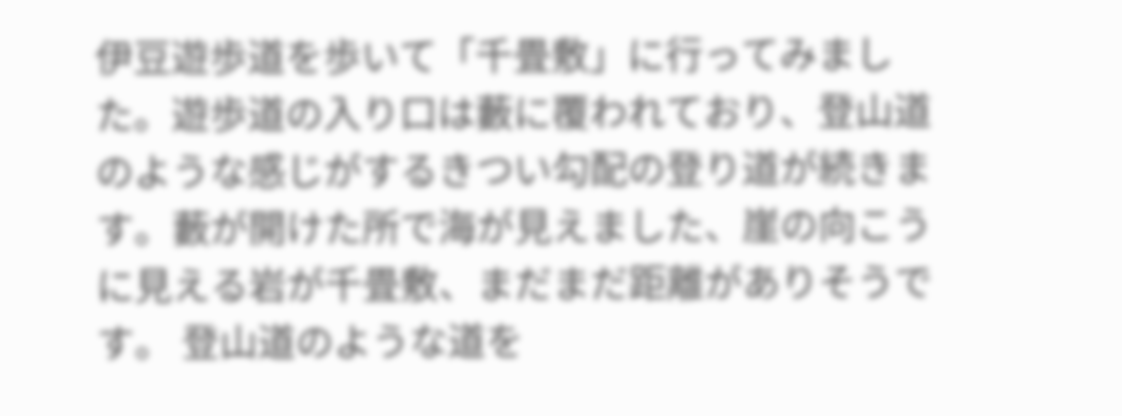伊豆遊歩道を歩いて「千畳敷」に行ってみました。遊歩道の入り口は藪に覆われており、登山道のような感じがするきつい勾配の登り道が続きます。藪が開けた所で海が見えました、崖の向こうに見える岩が千畳敷、まだまだ距離がありそうです。 登山道のような道を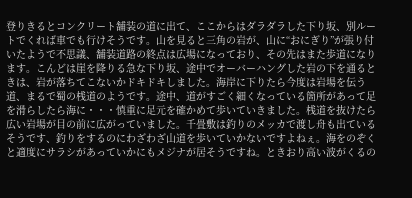登りきるとコンクリート舗装の道に出て、ここからはダラダラした下り坂、別ルートでくれば車でも行けそうです。山を見ると三角の岩が、山に“おにぎり”が張り付いたようで不思議、舗装道路の終点は広場になっており、その先はまた歩道になります。こんどは崖を降りる急な下り坂、途中でオーバーハングした岩の下を通るときは、岩が落ちてこないかドキドキしました。海岸に下りたら今度は岩場を伝う道、まるで蜀の桟道のようです。途中、道がすごく細くなっている箇所があって足を滑らしたら海に・・・慎重に足元を確かめて歩いていきました。桟道を抜けたら広い岩場が目の前に広がっていました。千畳敷は釣りのメッカで渡し舟も出ているそうです、釣りをするのにわざわざ山道を歩いていかないですよねぇ。海をのぞくと適度にサラシがあっていかにもメジナが居そうですね。ときおり高い波がくるの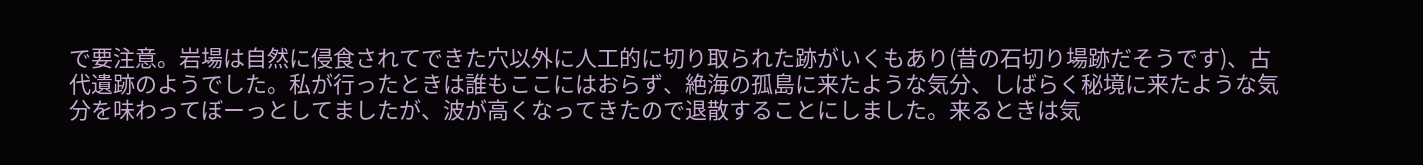で要注意。岩場は自然に侵食されてできた穴以外に人工的に切り取られた跡がいくもあり(昔の石切り場跡だそうです)、古代遺跡のようでした。私が行ったときは誰もここにはおらず、絶海の孤島に来たような気分、しばらく秘境に来たような気分を味わってぼーっとしてましたが、波が高くなってきたので退散することにしました。来るときは気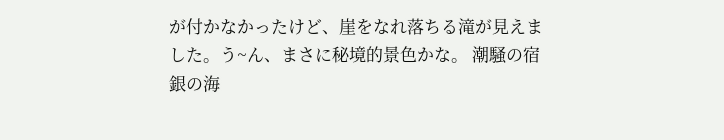が付かなかったけど、崖をなれ落ちる滝が見えました。う~ん、まさに秘境的景色かな。 潮騒の宿 銀の海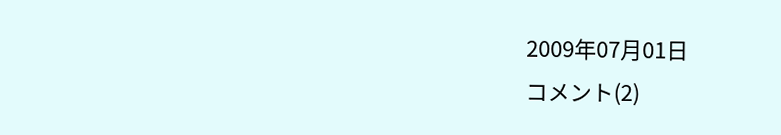2009年07月01日
コメント(2)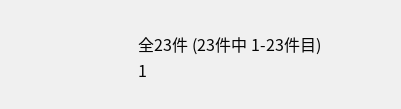全23件 (23件中 1-23件目)
1